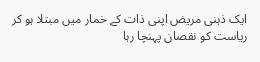ایک ذہنی مریض اپنی ذات کے خمار میں مبتلا ہو کر ریاست کو نقصان پہنچا رہا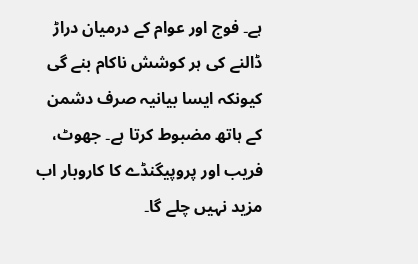ہے۔ فوج اور عوام کے درمیان دراڑ ڈالنے کی ہر کوشش ناکام بنے گی کیونکہ ایسا بیانیہ صرف دشمن کے ہاتھ مضبوط کرتا ہے۔ جھوٹ، فریب اور پروپیگنڈے کا کاروبار اب مزید نہیں چلے گا۔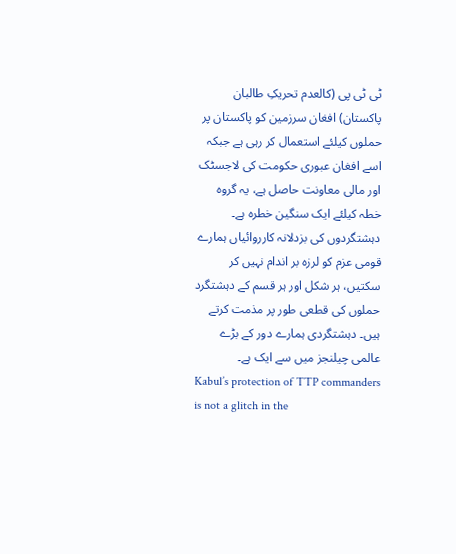ٹی ٹی پی (کالعدم تحریکِ طالبان پاکستان) افغان سرزمین کو پاکستان پر حملوں کیلئے استعمال کر رہی ہے جبکہ اسے افغان عبوری حکومت کی لاجسٹک اور مالی معاونت حاصل ہے، یہ گروہ خطہ کیلئے ایک سنگین خطرہ ہے۔
دہشتگردوں کی بزدلانہ کارروائیاں ہمارے قومی عزم کو لرزہ بر اندام نہیں کر سکتیں، ہر شکل اور ہر قسم کے دہشتگرد حملوں کی قطعی طور پر مذمت کرتے ہیں۔ دہشتگردی ہمارے دور کے بڑے عالمی چیلنجز میں سے ایک ہے۔
Kabul’s protection of TTP commanders is not a glitch in the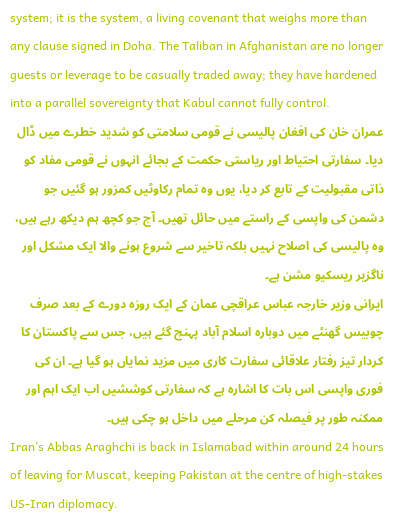system; it is the system, a living covenant that weighs more than any clause signed in Doha. The Taliban in Afghanistan are no longer guests or leverage to be casually traded away; they have hardened into a parallel sovereignty that Kabul cannot fully control.
عمران خان کی افغان پالیسی نے قومی سلامتی کو شدید خطرے میں ڈال دیا۔ سفارتی احتیاط اور ریاستی حکمت کے بجائے انہوں نے قومی مفاد کو ذاتی مقبولیت کے تابع کر دیا، یوں وہ تمام رکاوٹیں کمزور ہو گئیں جو دشمن کی واپسی کے راستے میں حائل تھیں۔ آج جو کچھ ہم دیکھ رہے ہیں، وہ پالیسی کی اصلاح نہیں بلکہ تاخیر سے شروع ہونے والا ایک مشکل اور ناگزیر ریسکیو مشن ہے۔
ایرانی وزیر خارجہ عباس عراقچی عمان کے ایک روزہ دورے کے بعد صرف چوبیس گھنٹے میں دوبارہ اسلام آباد پہنچ گئے ہیں، جس سے پاکستان کا کردار تیز رفتار علاقائی سفارت کاری میں مزید نمایاں ہو گیا ہے۔ ان کی فوری واپسی اس بات کا اشارہ ہے کہ سفارتی کوششیں اب ایک اہم اور ممکنہ طور پر فیصلہ کن مرحلے میں داخل ہو چکی ہیں۔
Iran’s Abbas Araghchi is back in Islamabad within around 24 hours of leaving for Muscat, keeping Pakistan at the centre of high-stakes US-Iran diplomacy.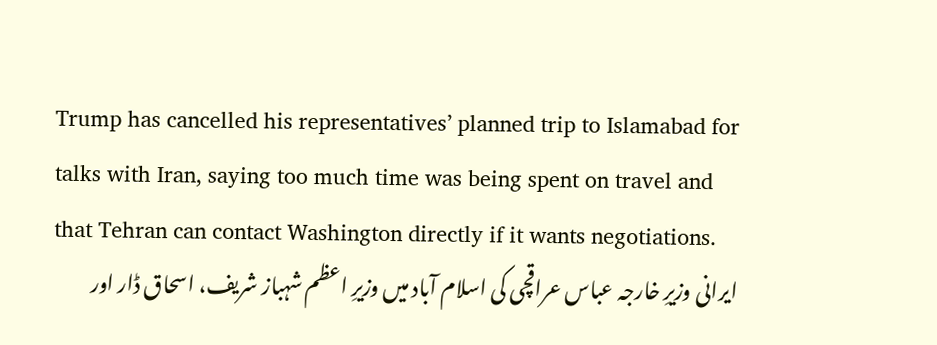Trump has cancelled his representatives’ planned trip to Islamabad for talks with Iran, saying too much time was being spent on travel and that Tehran can contact Washington directly if it wants negotiations.
ایرانی وزیرِ خارجہ عباس عراقچی کی اسلام آباد میں وزیرِ اعظم شہباز شریف، اسحاق ڈار اور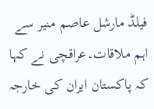فیلڈ مارشل عاصم منیر سے اہم ملاقات۔عراقچی نے کہا کہ پاکستان ایران کی خارجہ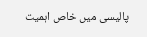پالیسی میں خاص اہمیت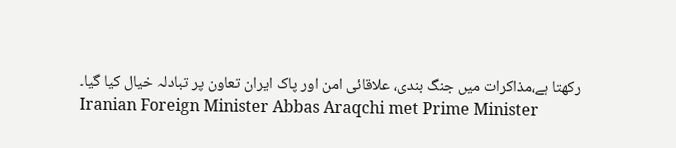رکھتا ہے،مذاکرات میں جنگ بندی، علاقائی امن اور پاک ایران تعاون پر تبادلہ خیال کیا گیا۔
Iranian Foreign Minister Abbas Araqchi met Prime Minister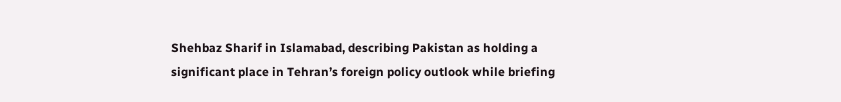Shehbaz Sharif in Islamabad, describing Pakistan as holding a significant place in Tehran’s foreign policy outlook while briefing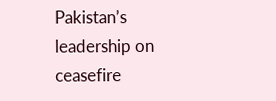Pakistan’s leadership on ceasefire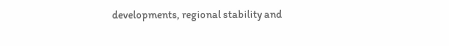developments, regional stability and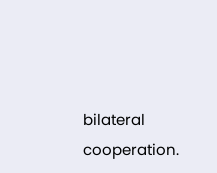bilateral cooperation.